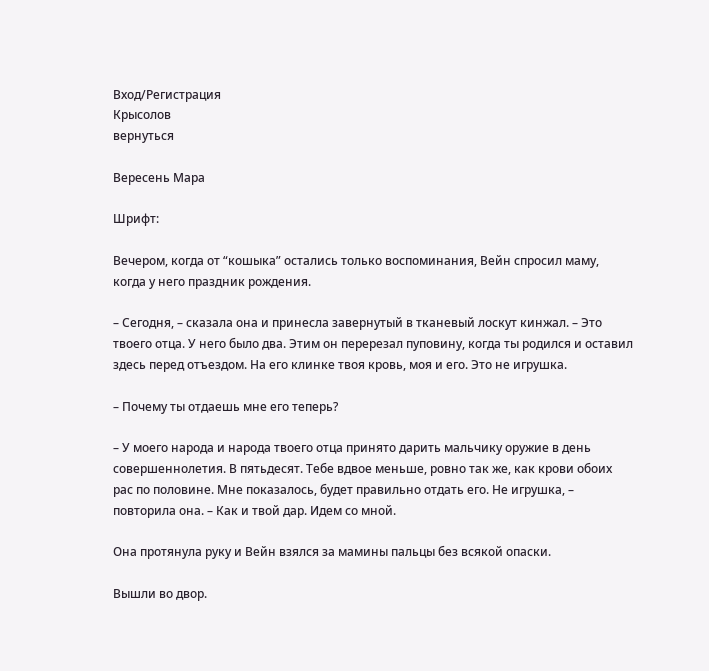Вход/Регистрация
Крысолов
вернуться

Вересень Мара

Шрифт:

Вечером, когда от “кошыка” остались только воспоминания, Вейн спросил маму, когда у него праздник рождения.

– Сегодня, – сказала она и принесла завернутый в тканевый лоскут кинжал. – Это твоего отца. У него было два. Этим он перерезал пуповину, когда ты родился и оставил здесь перед отъездом. На его клинке твоя кровь, моя и его. Это не игрушка.

– Почему ты отдаешь мне его теперь?

– У моего народа и народа твоего отца принято дарить мальчику оружие в день совершеннолетия. В пятьдесят. Тебе вдвое меньше, ровно так же, как крови обоих рас по половине. Мне показалось, будет правильно отдать его. Не игрушка, – повторила она. – Как и твой дар. Идем со мной.

Она протянула руку и Вейн взялся за мамины пальцы без всякой опаски.

Вышли во двор.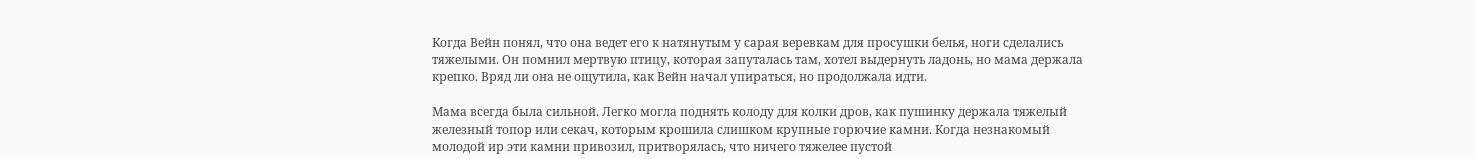Когда Вейн понял, что она ведет его к натянутым у сарая веревкам для просушки белья, ноги сделались тяжелыми. Он помнил мертвую птицу, которая запуталась там, хотел выдернуть ладонь, но мама держала крепко. Вряд ли она не ощутила, как Вейн начал упираться, но продолжала идти.

Мама всегда была сильной. Легко могла поднять колоду для колки дров, как пушинку держала тяжелый железный топор или секач, которым крошила слишком крупные горючие камни. Когда незнакомый молодой ир эти камни привозил, притворялась, что ничего тяжелее пустой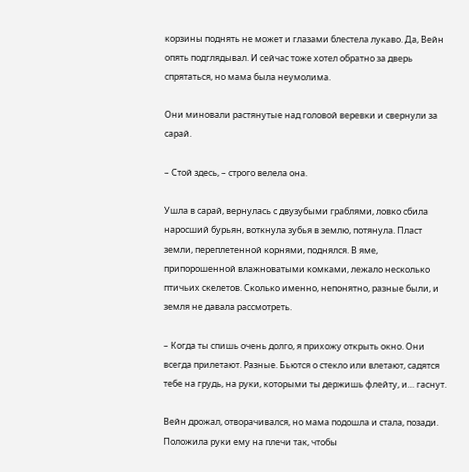корзины поднять не может и глазами блестела лукаво. Да, Вейн опять подглядывал. И сейчас тоже хотел обратно за дверь спрятаться, но мама была неумолима.

Они миновали растянутые над головой веревки и свернули за сарай.

– Стой здесь, – строго велела она.

Ушла в сарай, вернулась с двузубыми граблями, ловко сбила наросший бурьян, воткнула зубья в землю, потянула. Пласт земли, переплетенной корнями, поднялся. В яме, припорошенной влажноватыми комками, лежало несколько птичьих скелетов. Сколько именно, непонятно, разные были, и земля не давала рассмотреть.

– Когда ты спишь очень долго, я прихожу открыть окно. Они всегда прилетают. Разные. Бьются о стекло или влетают, садятся тебе на грудь, на руки, которыми ты держишь флейту, и… гаснут.

Вейн дрожал, отворачивался, но мама подошла и стала, позади. Положила руки ему на плечи так, чтобы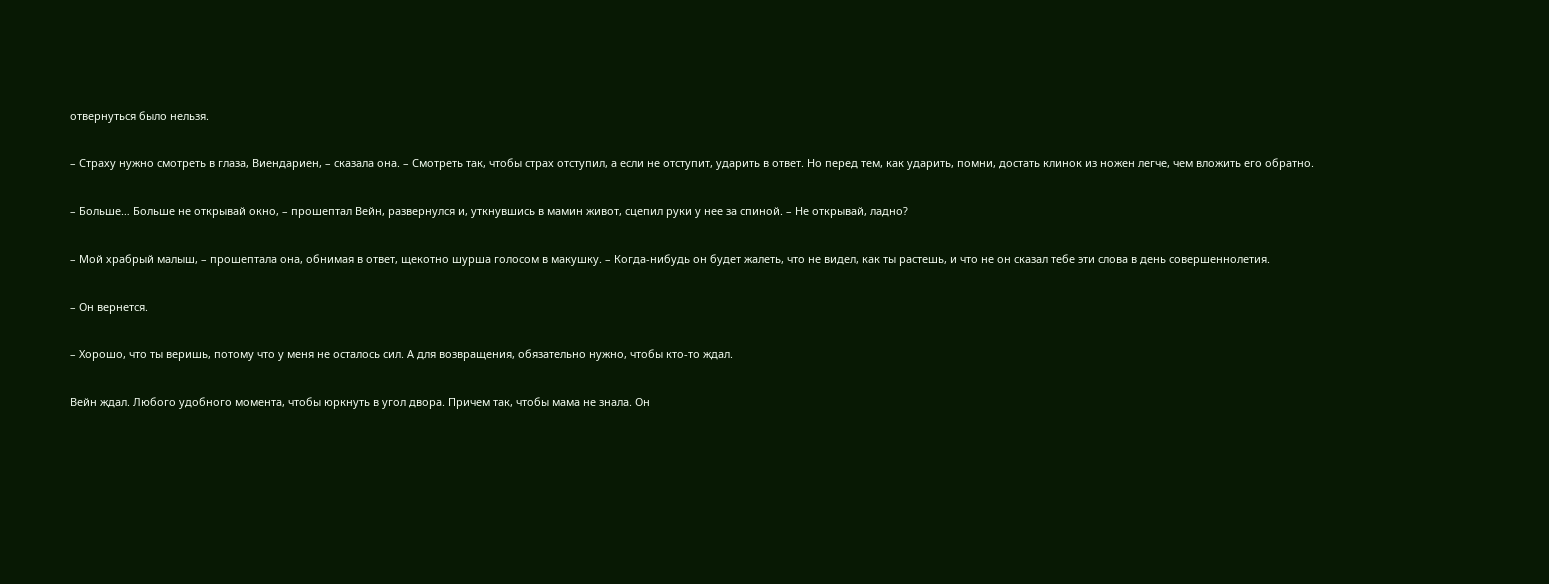отвернуться было нельзя.

– Страху нужно смотреть в глаза, Виендариен, – сказала она. – Смотреть так, чтобы страх отступил, а если не отступит, ударить в ответ. Но перед тем, как ударить, помни, достать клинок из ножен легче, чем вложить его обратно.

– Больше… Больше не открывай окно, – прошептал Вейн, развернулся и, уткнувшись в мамин живот, сцепил руки у нее за спиной. – Не открывай, ладно?

– Мой храбрый малыш, – прошептала она, обнимая в ответ, щекотно шурша голосом в макушку. – Когда-нибудь он будет жалеть, что не видел, как ты растешь, и что не он сказал тебе эти слова в день совершеннолетия.

– Он вернется.

– Хорошо, что ты веришь, потому что у меня не осталось сил. А для возвращения, обязательно нужно, чтобы кто-то ждал.

Вейн ждал. Любого удобного момента, чтобы юркнуть в угол двора. Причем так, чтобы мама не знала. Он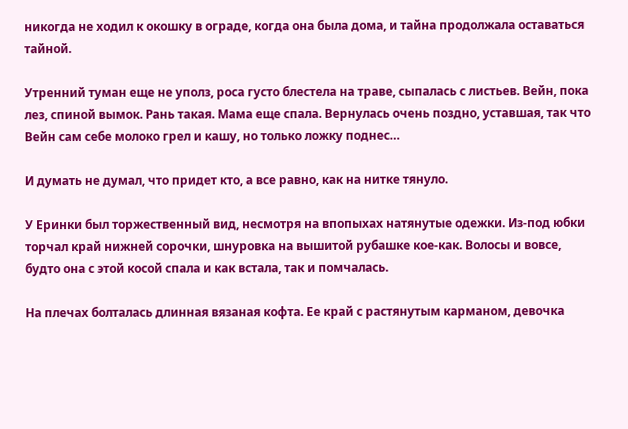никогда не ходил к окошку в ограде, когда она была дома, и тайна продолжала оставаться тайной.

Утренний туман еще не уполз, роса густо блестела на траве, сыпалась с листьев. Вейн, пока лез, спиной вымок. Рань такая. Мама еще спала. Вернулась очень поздно, уставшая, так что Вейн сам себе молоко грел и кашу, но только ложку поднес…

И думать не думал, что придет кто, а все равно, как на нитке тянуло.

У Еринки был торжественный вид, несмотря на впопыхах натянутые одежки. Из-под юбки торчал край нижней сорочки, шнуровка на вышитой рубашке кое-как. Волосы и вовсе, будто она с этой косой спала и как встала, так и помчалась.

На плечах болталась длинная вязаная кофта. Ее край с растянутым карманом, девочка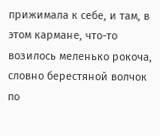прижимала к себе, и там, в этом кармане, что-то возилось меленько рокоча, словно берестяной волчок по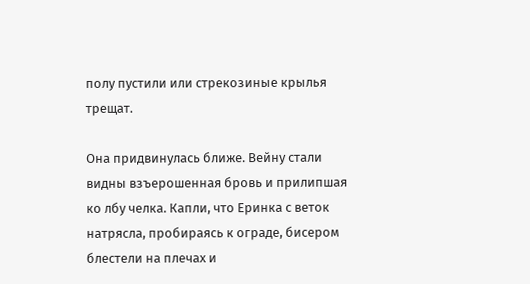полу пустили или стрекозиные крылья трещат.

Она придвинулась ближе. Вейну стали видны взъерошенная бровь и прилипшая ко лбу челка. Капли, что Еринка с веток натрясла, пробираясь к ограде, бисером блестели на плечах и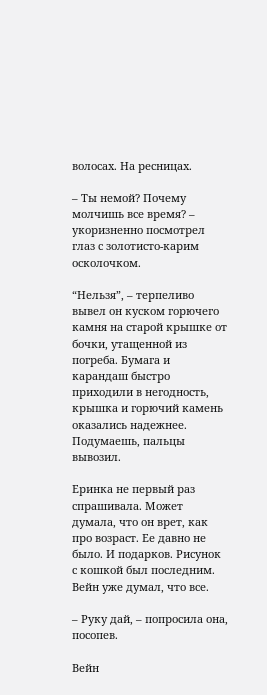волосах. На ресницах.

– Ты немой? Почему молчишь все время? – укоризненно посмотрел глаз с золотисто-карим осколочком.

“Нельзя”, – терпеливо вывел он куском горючего камня на старой крышке от бочки, утащенной из погреба. Бумага и карандаш быстро приходили в негодность, крышка и горючий камень оказались надежнее. Подумаешь, пальцы вывозил.

Еринка не первый раз спрашивала. Может думала, что он врет, как про возраст. Ее давно не было. И подарков. Рисунок с кошкой был последним. Вейн уже думал, что все.

– Руку дай, – попросила она, посопев.

Вейн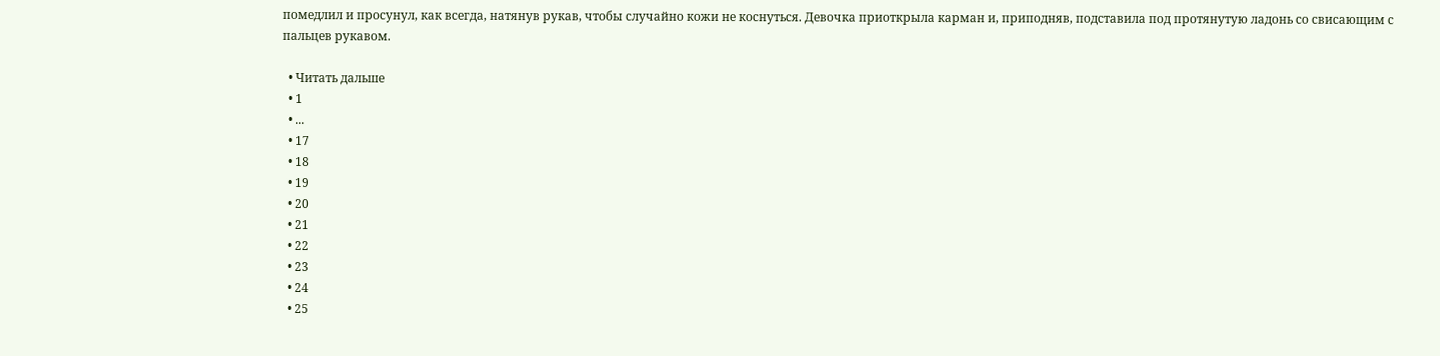помедлил и просунул, как всегда, натянув рукав, чтобы случайно кожи не коснуться. Девочка приоткрыла карман и, приподняв, подставила под протянутую ладонь со свисающим с пальцев рукавом.

  • Читать дальше
  • 1
  • ...
  • 17
  • 18
  • 19
  • 20
  • 21
  • 22
  • 23
  • 24
  • 25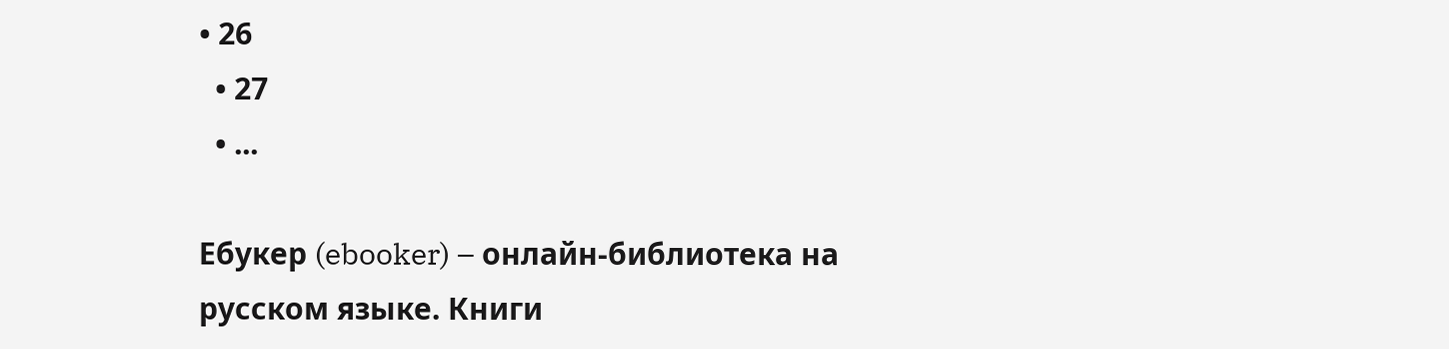• 26
  • 27
  • ...

Ебукер (ebooker) – онлайн-библиотека на русском языке. Книги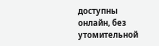доступны онлайн, без утомительной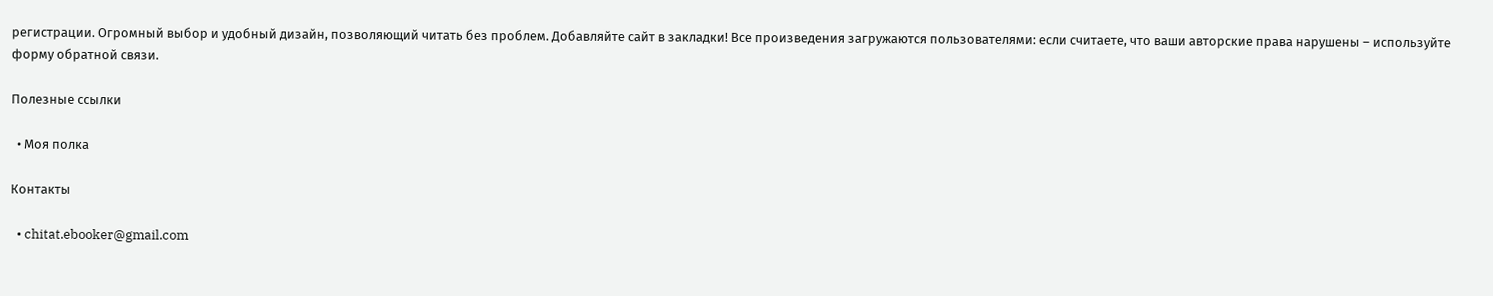регистрации. Огромный выбор и удобный дизайн, позволяющий читать без проблем. Добавляйте сайт в закладки! Все произведения загружаются пользователями: если считаете, что ваши авторские права нарушены – используйте форму обратной связи.

Полезные ссылки

  • Моя полка

Контакты

  • chitat.ebooker@gmail.com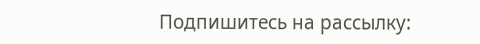Подпишитесь на рассылку: